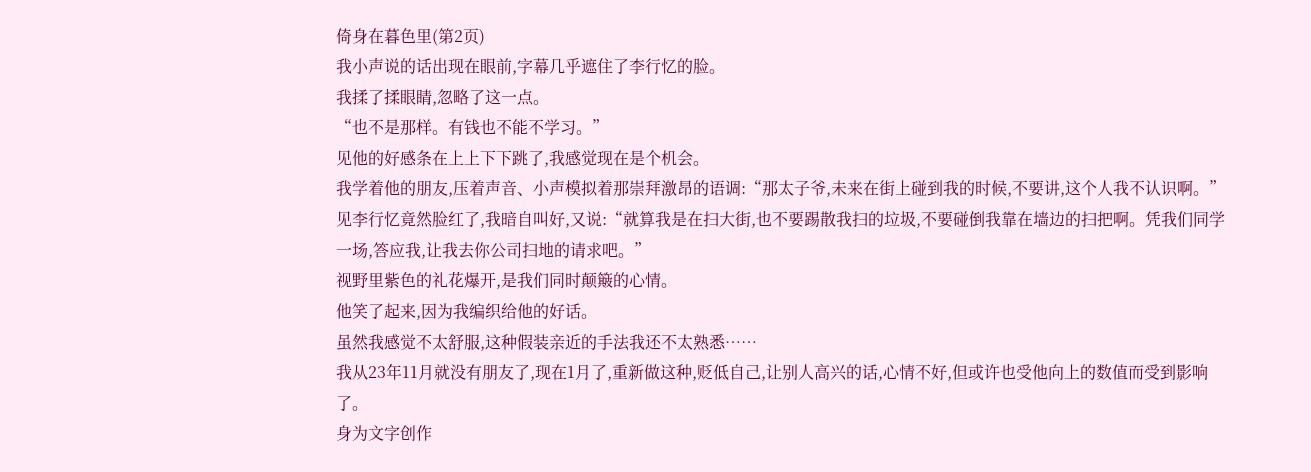倚身在暮色里(第2页)
我小声说的话出现在眼前,字幕几乎遮住了李行忆的脸。
我揉了揉眼睛,忽略了这一点。
“也不是那样。有钱也不能不学习。”
见他的好感条在上上下下跳了,我感觉现在是个机会。
我学着他的朋友,压着声音、小声模拟着那崇拜激昂的语调:“那太子爷,未来在街上碰到我的时候,不要讲,这个人我不认识啊。”
见李行忆竟然脸红了,我暗自叫好,又说:“就算我是在扫大街,也不要踢散我扫的垃圾,不要碰倒我靠在墙边的扫把啊。凭我们同学一场,答应我,让我去你公司扫地的请求吧。”
视野里紫色的礼花爆开,是我们同时颠簸的心情。
他笑了起来,因为我编织给他的好话。
虽然我感觉不太舒服,这种假装亲近的手法我还不太熟悉……
我从23年11月就没有朋友了,现在1月了,重新做这种,贬低自己,让别人高兴的话,心情不好,但或许也受他向上的数值而受到影响了。
身为文字创作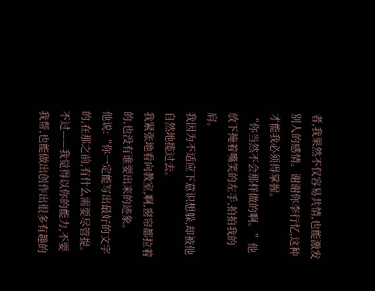者,我果然不仅容易共情,也能激发别人的感情。谢谢你李行忆,这种才能我必须得掌握。
“你当然不会那样做的啊。”他放下掩着嘴笑的左手,拍拍我的肩。
我因为不适应下意识想躲,却被他自然地揽过去。
我紧张地看向教室,啊,窗帘都拉着的,也没有谁要出来的迹象。
他说:“你一定能写出最好的文字的,在那之前,有什么需要尽管提。不过——我觉得以你的能力,不要我帮,也能做出创作出很多有趣的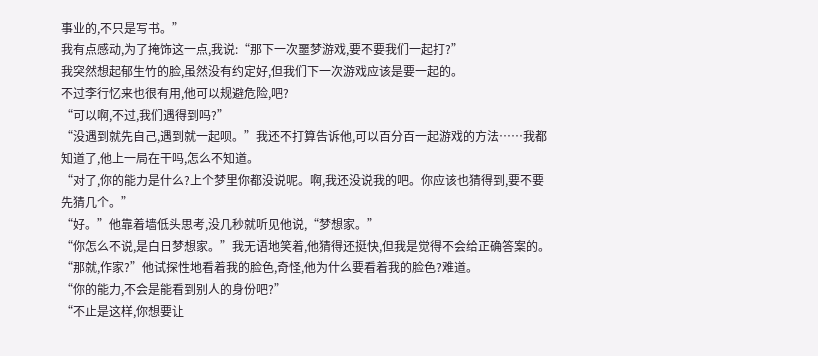事业的,不只是写书。”
我有点感动,为了掩饰这一点,我说:“那下一次噩梦游戏,要不要我们一起打?”
我突然想起郁生竹的脸,虽然没有约定好,但我们下一次游戏应该是要一起的。
不过李行忆来也很有用,他可以规避危险,吧?
“可以啊,不过,我们遇得到吗?”
“没遇到就先自己,遇到就一起呗。”我还不打算告诉他,可以百分百一起游戏的方法……我都知道了,他上一局在干吗,怎么不知道。
“对了,你的能力是什么?上个梦里你都没说呢。啊,我还没说我的吧。你应该也猜得到,要不要先猜几个。”
“好。”他靠着墙低头思考,没几秒就听见他说,“梦想家。”
“你怎么不说,是白日梦想家。”我无语地笑着,他猜得还挺快,但我是觉得不会给正确答案的。
“那就,作家?”他试探性地看着我的脸色,奇怪,他为什么要看着我的脸色?难道。
“你的能力,不会是能看到别人的身份吧?”
“不止是这样,你想要让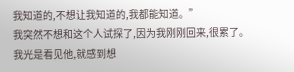我知道的,不想让我知道的,我都能知道。”
我突然不想和这个人试探了,因为我刚刚回来,很累了。
我光是看见他,就感到想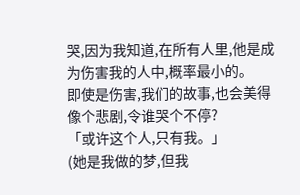哭,因为我知道,在所有人里,他是成为伤害我的人中,概率最小的。
即使是伤害,我们的故事,也会美得像个悲剧,令谁哭个不停?
「或许这个人,只有我。」
(她是我做的梦,但我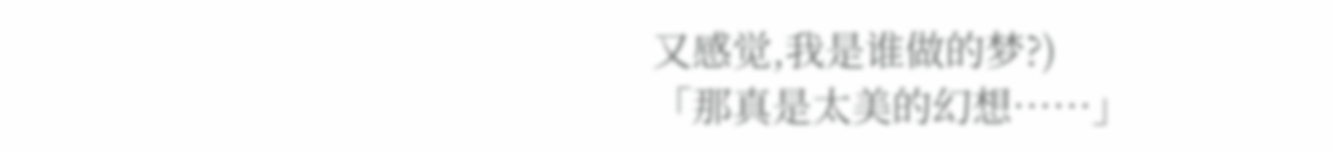又感觉,我是谁做的梦?)
「那真是太美的幻想……」